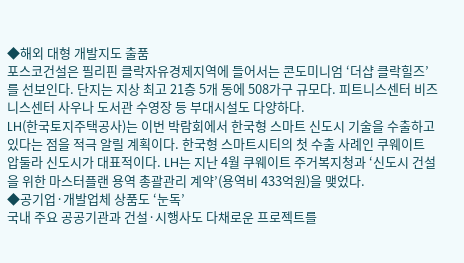◆해외 대형 개발지도 출품
포스코건설은 필리핀 클락자유경제지역에 들어서는 콘도미니엄 ‘더샵 클락힐즈’를 선보인다. 단지는 지상 최고 21층 5개 동에 508가구 규모다. 피트니스센터 비즈니스센터 사우나 도서관 수영장 등 부대시설도 다양하다.
LH(한국토지주택공사)는 이번 박람회에서 한국형 스마트 신도시 기술을 수출하고 있다는 점을 적극 알릴 계획이다. 한국형 스마트시티의 첫 수출 사례인 쿠웨이트 압둘라 신도시가 대표적이다. LH는 지난 4월 쿠웨이트 주거복지청과 ‘신도시 건설을 위한 마스터플랜 용역 총괄관리 계약’(용역비 433억원)을 맺었다.
◆공기업·개발업체 상품도 ‘눈독’
국내 주요 공공기관과 건설·시행사도 다채로운 프로젝트를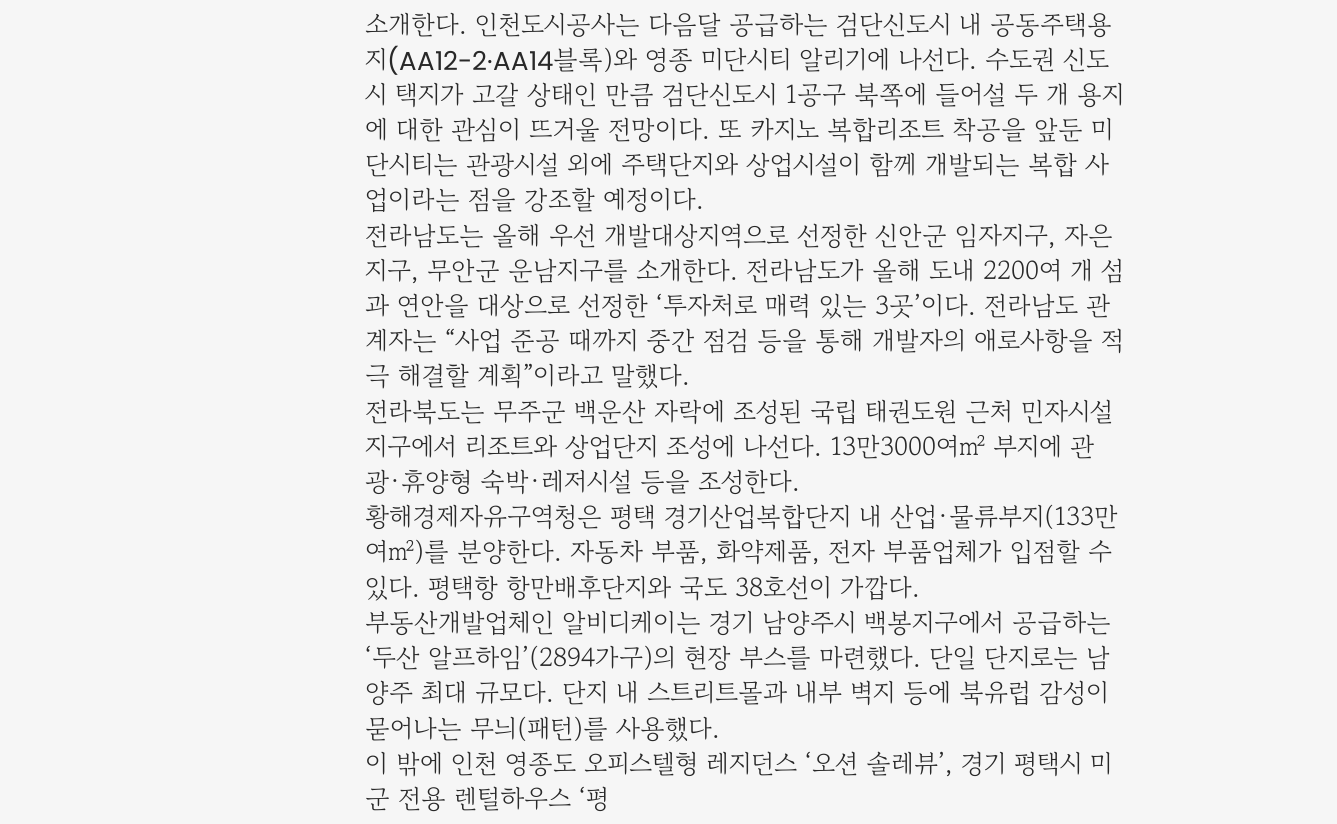소개한다. 인천도시공사는 다음달 공급하는 검단신도시 내 공동주택용지(AA12-2·AA14블록)와 영종 미단시티 알리기에 나선다. 수도권 신도시 택지가 고갈 상태인 만큼 검단신도시 1공구 북쪽에 들어설 두 개 용지에 대한 관심이 뜨거울 전망이다. 또 카지노 복합리조트 착공을 앞둔 미단시티는 관광시설 외에 주택단지와 상업시설이 함께 개발되는 복합 사업이라는 점을 강조할 예정이다.
전라남도는 올해 우선 개발대상지역으로 선정한 신안군 임자지구, 자은지구, 무안군 운남지구를 소개한다. 전라남도가 올해 도내 2200여 개 섬과 연안을 대상으로 선정한 ‘투자처로 매력 있는 3곳’이다. 전라남도 관계자는 “사업 준공 때까지 중간 점검 등을 통해 개발자의 애로사항을 적극 해결할 계획”이라고 말했다.
전라북도는 무주군 백운산 자락에 조성된 국립 태권도원 근처 민자시설지구에서 리조트와 상업단지 조성에 나선다. 13만3000여㎡ 부지에 관광·휴양형 숙박·레저시설 등을 조성한다.
황해경제자유구역청은 평택 경기산업복합단지 내 산업·물류부지(133만여㎡)를 분양한다. 자동차 부품, 화약제품, 전자 부품업체가 입점할 수 있다. 평택항 항만배후단지와 국도 38호선이 가깝다.
부동산개발업체인 알비디케이는 경기 남양주시 백봉지구에서 공급하는 ‘두산 알프하임’(2894가구)의 현장 부스를 마련했다. 단일 단지로는 남양주 최대 규모다. 단지 내 스트리트몰과 내부 벽지 등에 북유럽 감성이 묻어나는 무늬(패턴)를 사용했다.
이 밖에 인천 영종도 오피스텔형 레지던스 ‘오션 솔레뷰’, 경기 평택시 미군 전용 렌털하우스 ‘평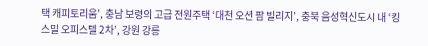택 캐피토리움’, 충남 보령의 고급 전원주택 ‘대천 오션 팜 빌리지’, 충북 음성혁신도시 내 ‘킹스밀 오피스텔 2차’, 강원 강릉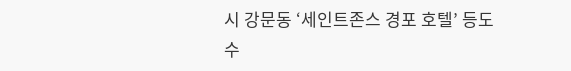시 강문동 ‘세인트존스 경포 호텔’ 등도 수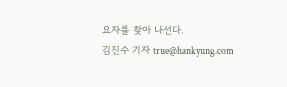요자를 찾아 나선다.
김진수 기자 true@hankyung.com